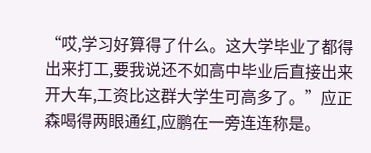“哎,学习好算得了什么。这大学毕业了都得出来打工,要我说还不如高中毕业后直接出来开大车,工资比这群大学生可高多了。”应正森喝得两眼通红,应鹏在一旁连连称是。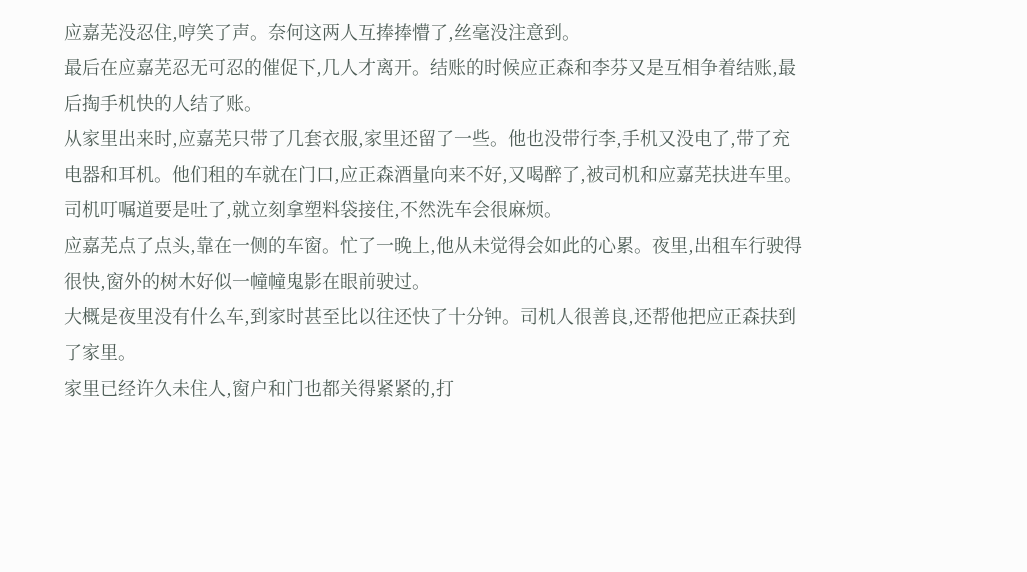应嘉芜没忍住,哼笑了声。奈何这两人互捧捧懵了,丝毫没注意到。
最后在应嘉芜忍无可忍的催促下,几人才离开。结账的时候应正森和李芬又是互相争着结账,最后掏手机快的人结了账。
从家里出来时,应嘉芜只带了几套衣服,家里还留了一些。他也没带行李,手机又没电了,带了充电器和耳机。他们租的车就在门口,应正森酒量向来不好,又喝醉了,被司机和应嘉芜扶进车里。
司机叮嘱道要是吐了,就立刻拿塑料袋接住,不然洗车会很麻烦。
应嘉芜点了点头,靠在一侧的车窗。忙了一晚上,他从未觉得会如此的心累。夜里,出租车行驶得很快,窗外的树木好似一幢幢鬼影在眼前驶过。
大概是夜里没有什么车,到家时甚至比以往还快了十分钟。司机人很善良,还帮他把应正森扶到了家里。
家里已经许久未住人,窗户和门也都关得紧紧的,打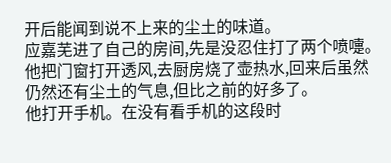开后能闻到说不上来的尘土的味道。
应嘉芜进了自己的房间,先是没忍住打了两个喷嚏。他把门窗打开透风,去厨房烧了壶热水,回来后虽然仍然还有尘土的气息,但比之前的好多了。
他打开手机。在没有看手机的这段时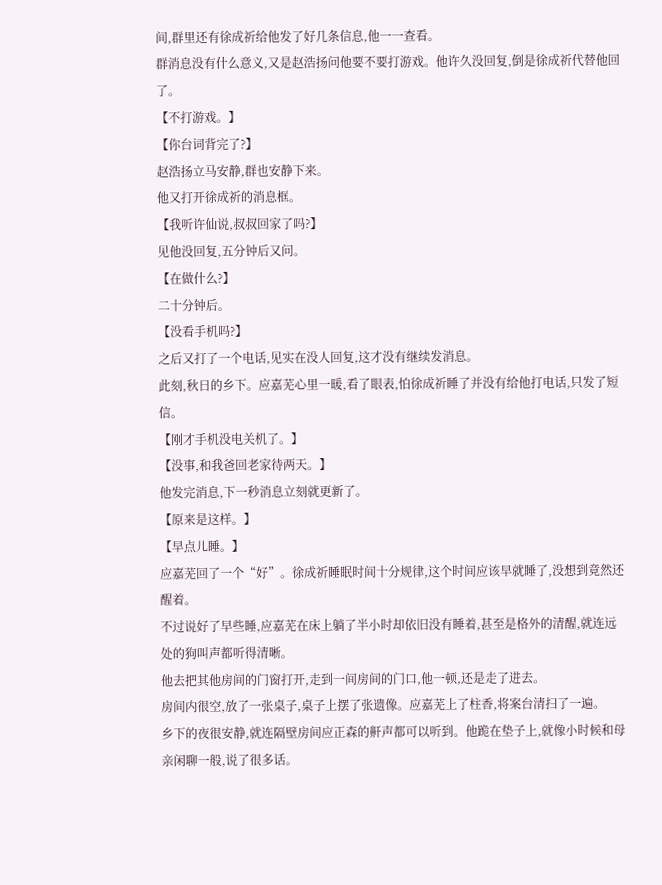间,群里还有徐成祈给他发了好几条信息,他一一查看。
群消息没有什么意义,又是赵浩扬问他要不要打游戏。他许久没回复,倒是徐成祈代替他回了。
【不打游戏。】
【你台词背完了?】
赵浩扬立马安静,群也安静下来。
他又打开徐成祈的消息框。
【我听许仙说,叔叔回家了吗?】
见他没回复,五分钟后又问。
【在做什么?】
二十分钟后。
【没看手机吗?】
之后又打了一个电话,见实在没人回复,这才没有继续发消息。
此刻,秋日的乡下。应嘉芜心里一暖,看了眼表,怕徐成祈睡了并没有给他打电话,只发了短信。
【刚才手机没电关机了。】
【没事,和我爸回老家待两天。】
他发完消息,下一秒消息立刻就更新了。
【原来是这样。】
【早点儿睡。】
应嘉芜回了一个“好”。徐成祈睡眠时间十分规律,这个时间应该早就睡了,没想到竟然还醒着。
不过说好了早些睡,应嘉芜在床上躺了半小时却依旧没有睡着,甚至是格外的清醒,就连远处的狗叫声都听得清晰。
他去把其他房间的门窗打开,走到一间房间的门口,他一顿,还是走了进去。
房间内很空,放了一张桌子,桌子上摆了张遗像。应嘉芜上了柱香,将案台清扫了一遍。
乡下的夜很安静,就连隔壁房间应正森的鼾声都可以听到。他跪在垫子上,就像小时候和母亲闲聊一般,说了很多话。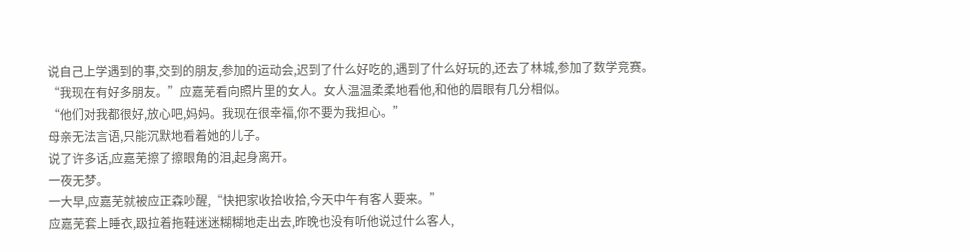说自己上学遇到的事,交到的朋友,参加的运动会,迟到了什么好吃的,遇到了什么好玩的,还去了林城,参加了数学竞赛。
“我现在有好多朋友。”应嘉芜看向照片里的女人。女人温温柔柔地看他,和他的眉眼有几分相似。
“他们对我都很好,放心吧,妈妈。我现在很幸福,你不要为我担心。”
母亲无法言语,只能沉默地看着她的儿子。
说了许多话,应嘉芜擦了擦眼角的泪,起身离开。
一夜无梦。
一大早,应嘉芜就被应正森吵醒,“快把家收拾收拾,今天中午有客人要来。”
应嘉芜套上睡衣,趿拉着拖鞋迷迷糊糊地走出去,昨晚也没有听他说过什么客人,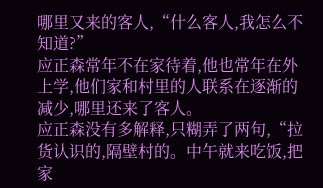哪里又来的客人,“什么客人,我怎么不知道?”
应正森常年不在家待着,他也常年在外上学,他们家和村里的人联系在逐渐的减少,哪里还来了客人。
应正森没有多解释,只糊弄了两句,“拉货认识的,隔壁村的。中午就来吃饭,把家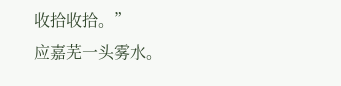收拾收拾。”
应嘉芜一头雾水。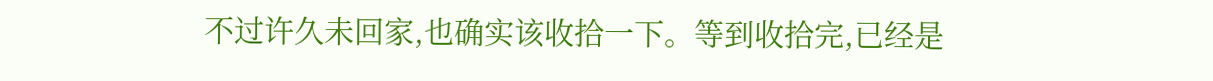不过许久未回家,也确实该收拾一下。等到收拾完,已经是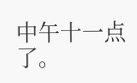中午十一点了。